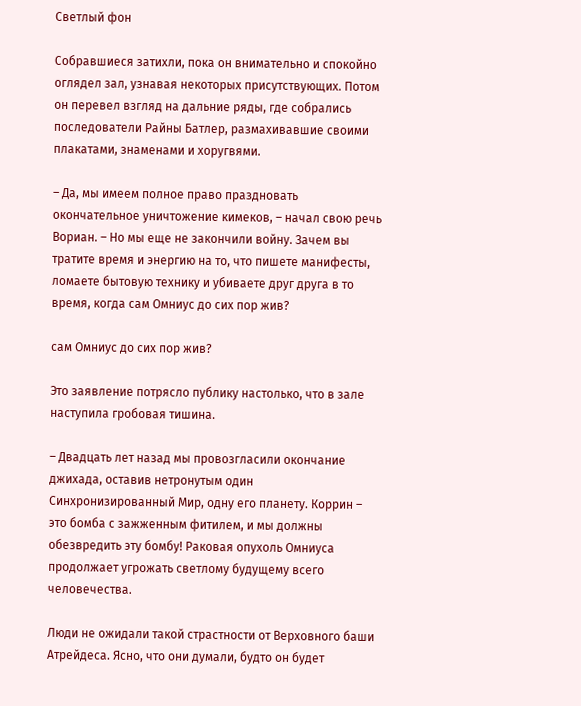Светлый фон

Собравшиеся затихли, пока он внимательно и спокойно оглядел зал, узнавая некоторых присутствующих. Потом он перевел взгляд на дальние ряды, где собрались последователи Райны Батлер, размахивавшие своими плакатами, знаменами и хоругвями.

– Да, мы имеем полное право праздновать окончательное уничтожение кимеков, – начал свою речь Вориан. – Но мы еще не закончили войну. Зачем вы тратите время и энергию на то, что пишете манифесты, ломаете бытовую технику и убиваете друг друга в то время, когда сам Омниус до сих пор жив?

сам Омниус до сих пор жив?

Это заявление потрясло публику настолько, что в зале наступила гробовая тишина.

– Двадцать лет назад мы провозгласили окончание джихада, оставив нетронутым один Синхронизированный Мир, одну его планету. Коррин – это бомба с зажженным фитилем, и мы должны обезвредить эту бомбу! Раковая опухоль Омниуса продолжает угрожать светлому будущему всего человечества.

Люди не ожидали такой страстности от Верховного баши Атрейдеса. Ясно, что они думали, будто он будет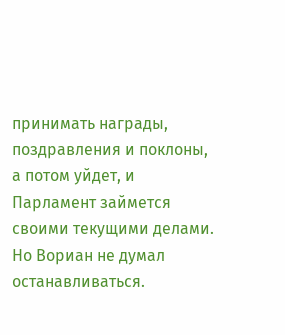принимать награды, поздравления и поклоны, а потом уйдет, и Парламент займется своими текущими делами. Но Вориан не думал останавливаться.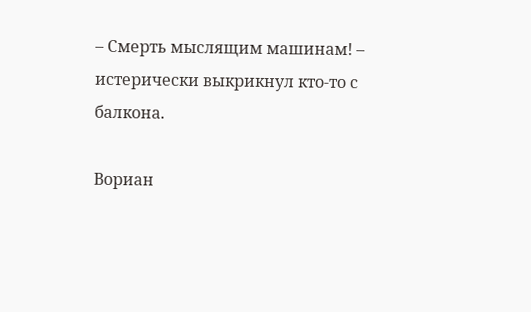– Смерть мыслящим машинам! – истерически выкрикнул кто-то с балкона.

Вориан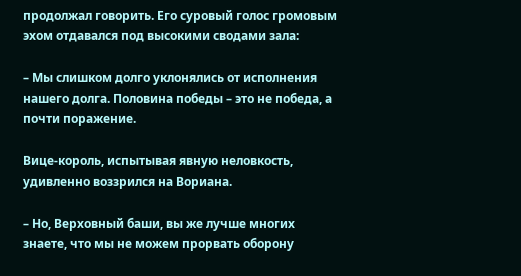продолжал говорить. Его суровый голос громовым эхом отдавался под высокими сводами зала:

– Мы слишком долго уклонялись от исполнения нашего долга. Половина победы – это не победа, а почти поражение.

Вице-король, испытывая явную неловкость, удивленно воззрился на Вориана.

– Но, Верховный баши, вы же лучше многих знаете, что мы не можем прорвать оборону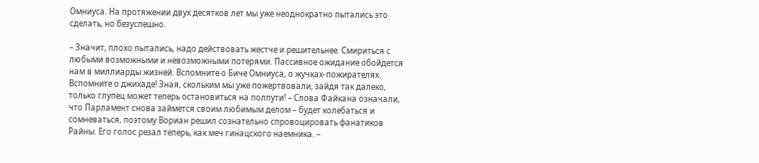Омниуса. На протяжении двух десятков лет мы уже неоднократно пытались это сделать, но безуспешно.

– Значит, плохо пытались, надо действовать жестче и решительнее. Смириться с любыми возможными и невозможными потерями. Пассивное ожидание обойдется нам в миллиарды жизней. Вспомните о Биче Омниуса, о жучках-пожирателях. Вспомните о джихаде! Зная, скольким мы уже пожертвовали, зайдя так далеко, только глупец может теперь остановиться на полпути! – Слова Файкана означали, что Парламент снова займется своим любимым делом – будет колебаться и сомневаться, поэтому Вориан решил сознательно спровоцировать фанатиков Райны. Его голос резал теперь, как меч гинацского наемника. –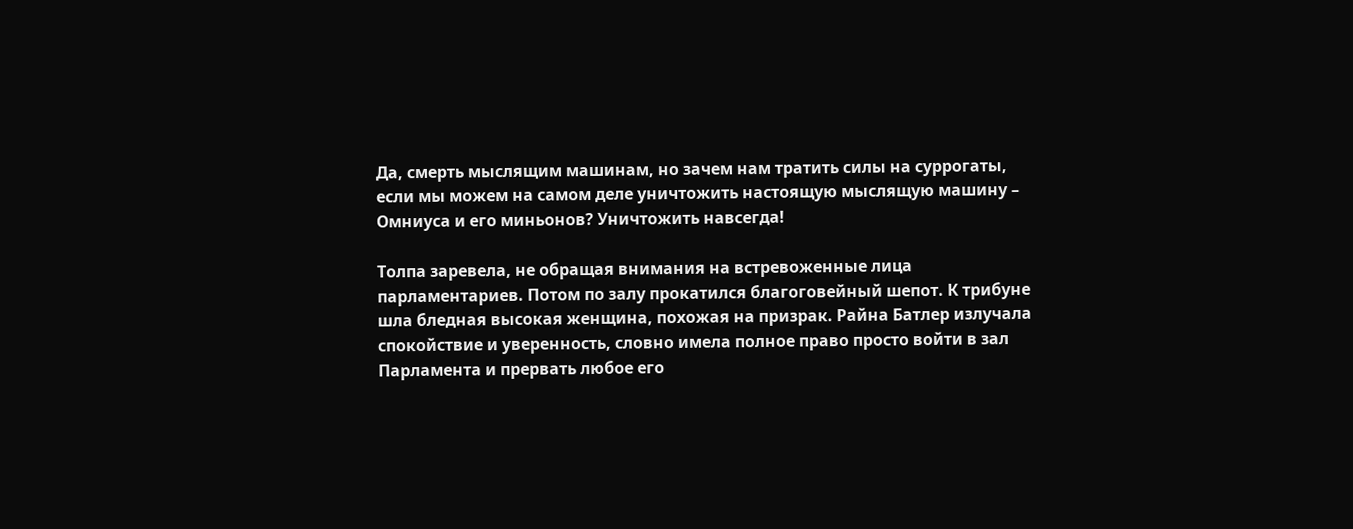Да, смерть мыслящим машинам, но зачем нам тратить силы на суррогаты, если мы можем на самом деле уничтожить настоящую мыслящую машину – Омниуса и его миньонов? Уничтожить навсегда!

Толпа заревела, не обращая внимания на встревоженные лица парламентариев. Потом по залу прокатился благоговейный шепот. К трибуне шла бледная высокая женщина, похожая на призрак. Райна Батлер излучала спокойствие и уверенность, словно имела полное право просто войти в зал Парламента и прервать любое его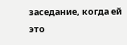заседание, когда ей это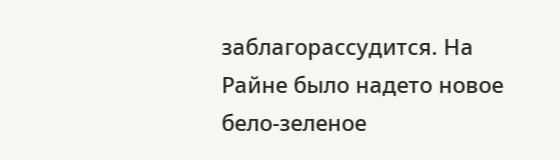заблагорассудится. На Райне было надето новое бело-зеленое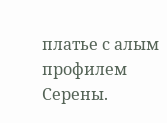платье с алым профилем Серены.